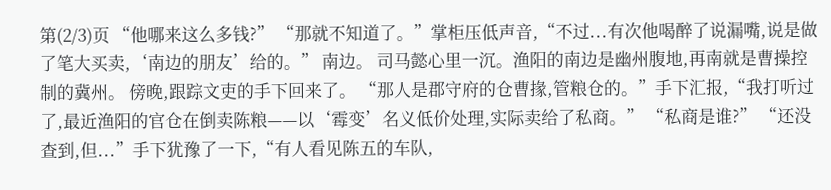第(2/3)页 “他哪来这么多钱?” “那就不知道了。”掌柜压低声音,“不过...有次他喝醉了说漏嘴,说是做了笔大买卖,‘南边的朋友’给的。” 南边。 司马懿心里一沉。渔阳的南边是幽州腹地,再南就是曹操控制的冀州。 傍晚,跟踪文吏的手下回来了。 “那人是郡守府的仓曹掾,管粮仓的。”手下汇报,“我打听过了,最近渔阳的官仓在倒卖陈粮——以‘霉变’名义低价处理,实际卖给了私商。” “私商是谁?” “还没查到,但...”手下犹豫了一下,“有人看见陈五的车队,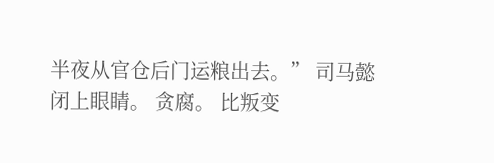半夜从官仓后门运粮出去。” 司马懿闭上眼睛。 贪腐。 比叛变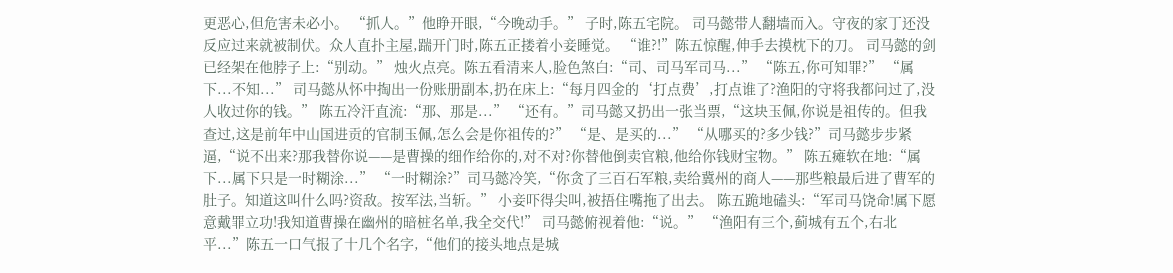更恶心,但危害未必小。 “抓人。”他睁开眼,“今晚动手。” 子时,陈五宅院。 司马懿带人翻墙而入。守夜的家丁还没反应过来就被制伏。众人直扑主屋,踹开门时,陈五正搂着小妾睡觉。 “谁?!”陈五惊醒,伸手去摸枕下的刀。 司马懿的剑已经架在他脖子上:“别动。” 烛火点亮。陈五看清来人,脸色煞白:“司、司马军司马...” “陈五,你可知罪?” “属下...不知...” 司马懿从怀中掏出一份账册副本,扔在床上:“每月四金的‘打点费’,打点谁了?渔阳的守将我都问过了,没人收过你的钱。” 陈五冷汗直流:“那、那是...” “还有。”司马懿又扔出一张当票,“这块玉佩,你说是祖传的。但我查过,这是前年中山国进贡的官制玉佩,怎么会是你祖传的?” “是、是买的...” “从哪买的?多少钱?”司马懿步步紧逼,“说不出来?那我替你说——是曹操的细作给你的,对不对?你替他倒卖官粮,他给你钱财宝物。” 陈五瘫软在地:“属下...属下只是一时糊涂...” “一时糊涂?”司马懿冷笑,“你贪了三百石军粮,卖给冀州的商人——那些粮最后进了曹军的肚子。知道这叫什么吗?资敌。按军法,当斩。” 小妾吓得尖叫,被捂住嘴拖了出去。 陈五跪地磕头:“军司马饶命!属下愿意戴罪立功!我知道曹操在幽州的暗桩名单,我全交代!” 司马懿俯视着他:“说。” “渔阳有三个,蓟城有五个,右北平...”陈五一口气报了十几个名字,“他们的接头地点是城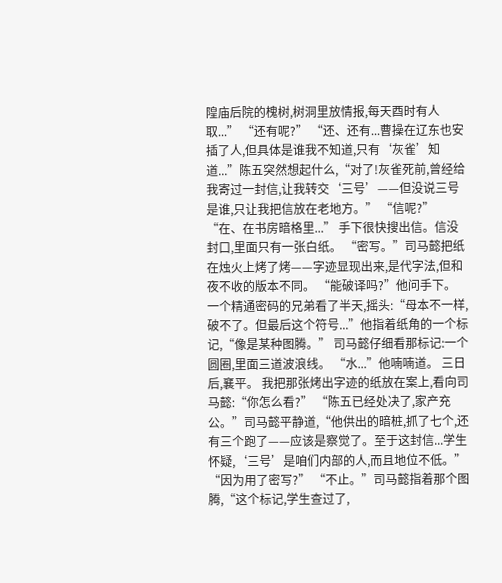隍庙后院的槐树,树洞里放情报,每天酉时有人取...” “还有呢?” “还、还有...曹操在辽东也安插了人,但具体是谁我不知道,只有‘灰雀’知道...”陈五突然想起什么,“对了!灰雀死前,曾经给我寄过一封信,让我转交‘三号’——但没说三号是谁,只让我把信放在老地方。” “信呢?” “在、在书房暗格里...” 手下很快搜出信。信没封口,里面只有一张白纸。 “密写。”司马懿把纸在烛火上烤了烤——字迹显现出来,是代字法,但和夜不收的版本不同。 “能破译吗?”他问手下。 一个精通密码的兄弟看了半天,摇头:“母本不一样,破不了。但最后这个符号...”他指着纸角的一个标记,“像是某种图腾。” 司马懿仔细看那标记:一个圆圈,里面三道波浪线。 “水...”他喃喃道。 三日后,襄平。 我把那张烤出字迹的纸放在案上,看向司马懿:“你怎么看?” “陈五已经处决了,家产充公。”司马懿平静道,“他供出的暗桩,抓了七个,还有三个跑了——应该是察觉了。至于这封信...学生怀疑,‘三号’是咱们内部的人,而且地位不低。” “因为用了密写?” “不止。”司马懿指着那个图腾,“这个标记,学生查过了,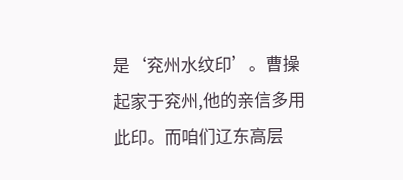是‘兖州水纹印’。曹操起家于兖州,他的亲信多用此印。而咱们辽东高层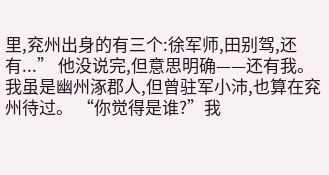里,兖州出身的有三个:徐军师,田别驾,还有...” 他没说完,但意思明确——还有我。我虽是幽州涿郡人,但曾驻军小沛,也算在兖州待过。 “你觉得是谁?”我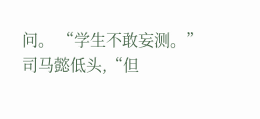问。 “学生不敢妄测。”司马懿低头,“但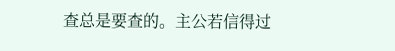查总是要查的。主公若信得过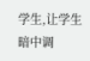学生,让学生暗中调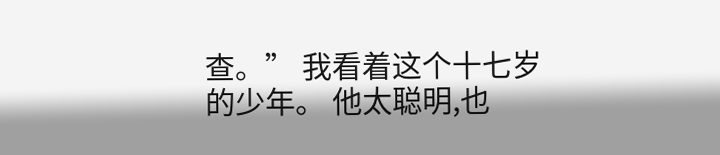查。” 我看着这个十七岁的少年。 他太聪明,也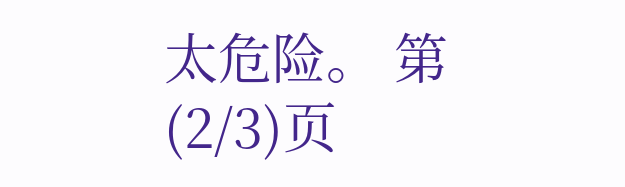太危险。 第(2/3)页